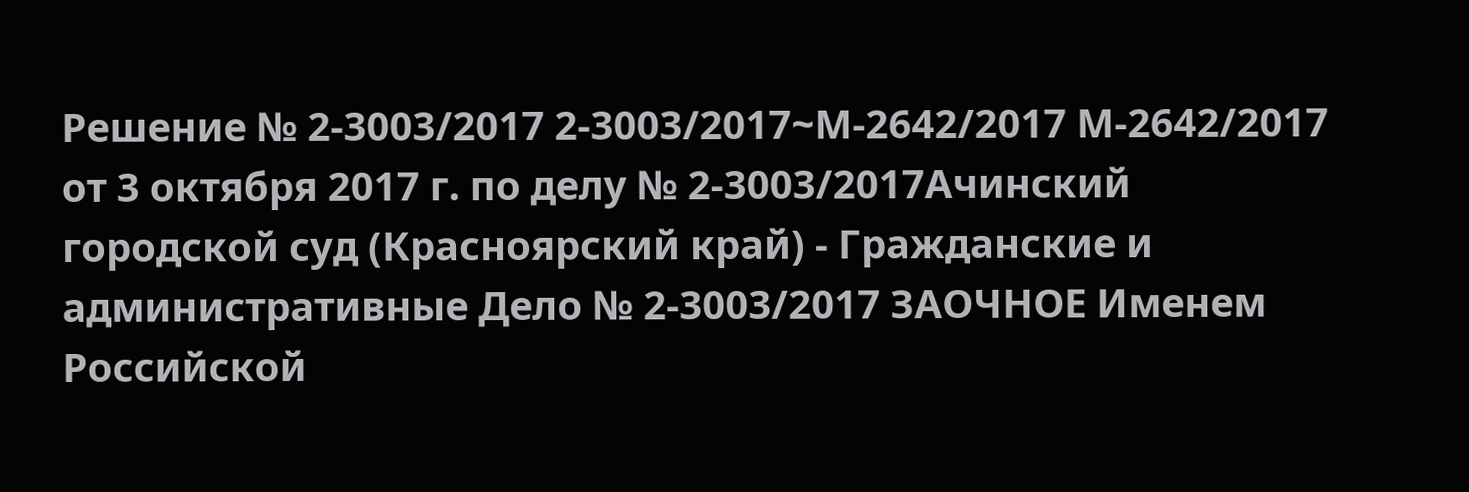Решение № 2-3003/2017 2-3003/2017~М-2642/2017 М-2642/2017 от 3 октября 2017 г. по делу № 2-3003/2017Ачинский городской суд (Красноярский край) - Гражданские и административные Дело № 2-3003/2017 ЗАОЧНОЕ Именем Российской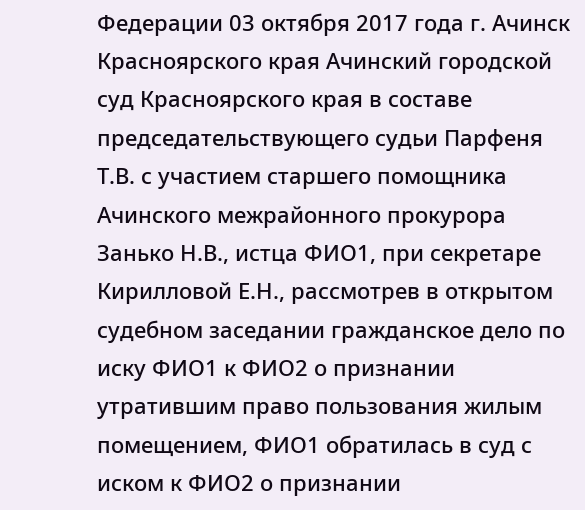Федерации 03 октября 2017 года г. Ачинск Красноярского края Ачинский городской суд Красноярского края в составе председательствующего судьи Парфеня Т.В. с участием старшего помощника Ачинского межрайонного прокурора Занько Н.В., истца ФИО1, при секретаре Кирилловой Е.Н., рассмотрев в открытом судебном заседании гражданское дело по иску ФИО1 к ФИО2 о признании утратившим право пользования жилым помещением, ФИО1 обратилась в суд с иском к ФИО2 о признании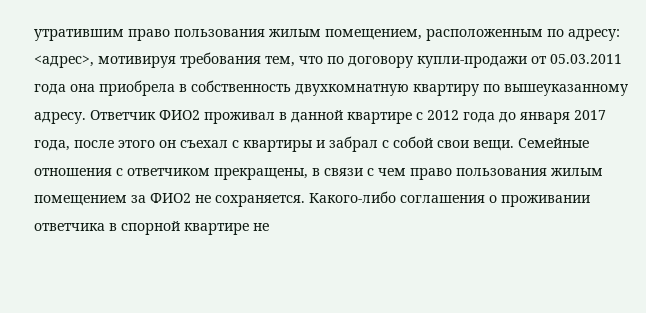утратившим право пользования жилым помещением, расположенным по адресу: <адрес>, мотивируя требования тем, что по договору купли-продажи от 05.03.2011 года она приобрела в собственность двухкомнатную квартиру по вышеуказанному адресу. Ответчик ФИО2 проживал в данной квартире с 2012 года до января 2017 года, после этого он съехал с квартиры и забрал с собой свои вещи. Семейные отношения с ответчиком прекращены, в связи с чем право пользования жилым помещением за ФИО2 не сохраняется. Какого-либо соглашения о проживании ответчика в спорной квартире не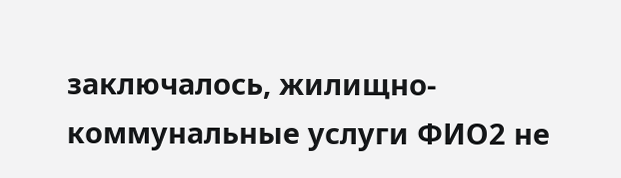заключалось, жилищно-коммунальные услуги ФИО2 не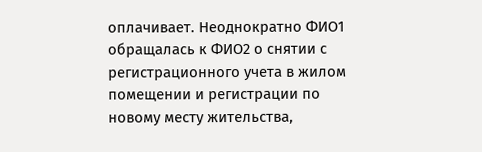оплачивает. Неоднократно ФИО1 обращалась к ФИО2 о снятии с регистрационного учета в жилом помещении и регистрации по новому месту жительства,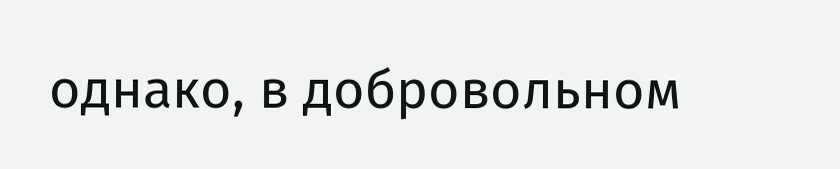однако, в добровольном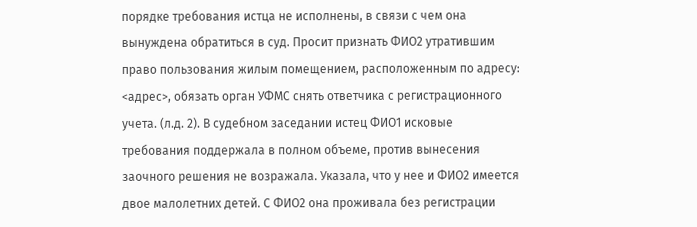порядке требования истца не исполнены, в связи с чем она вынуждена обратиться в суд. Просит признать ФИО2 утратившим право пользования жилым помещением, расположенным по адресу: <адрес>, обязать орган УФМС снять ответчика с регистрационного учета. (л.д. 2). В судебном заседании истец ФИО1 исковые требования поддержала в полном объеме, против вынесения заочного решения не возражала. Указала, что у нее и ФИО2 имеется двое малолетних детей. С ФИО2 она проживала без регистрации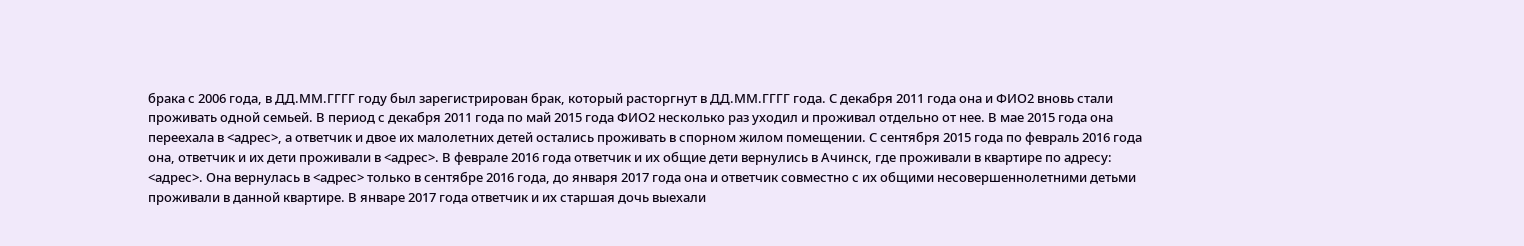брака с 2006 года, в ДД.ММ.ГГГГ году был зарегистрирован брак, который расторгнут в ДД.ММ.ГГГГ года. С декабря 2011 года она и ФИО2 вновь стали проживать одной семьей. В период с декабря 2011 года по май 2015 года ФИО2 несколько раз уходил и проживал отдельно от нее. В мае 2015 года она переехала в <адрес>, а ответчик и двое их малолетних детей остались проживать в спорном жилом помещении. С сентября 2015 года по февраль 2016 года она, ответчик и их дети проживали в <адрес>. В феврале 2016 года ответчик и их общие дети вернулись в Ачинск, где проживали в квартире по адресу: <адрес>. Она вернулась в <адрес> только в сентябре 2016 года, до января 2017 года она и ответчик совместно с их общими несовершеннолетними детьми проживали в данной квартире. В январе 2017 года ответчик и их старшая дочь выехали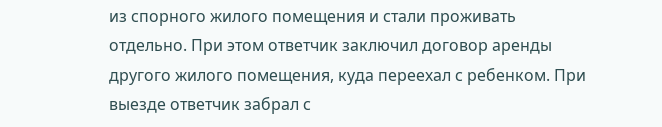из спорного жилого помещения и стали проживать отдельно. При этом ответчик заключил договор аренды другого жилого помещения, куда переехал с ребенком. При выезде ответчик забрал с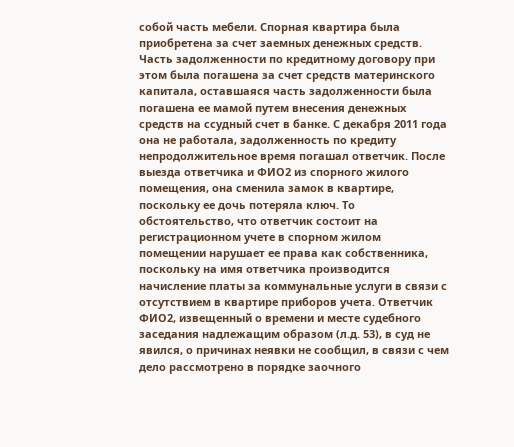собой часть мебели. Спорная квартира была приобретена за счет заемных денежных средств. Часть задолженности по кредитному договору при этом была погашена за счет средств материнского капитала, оставшаяся часть задолженности была погашена ее мамой путем внесения денежных средств на ссудный счет в банке. С декабря 2011 года она не работала, задолженность по кредиту непродолжительное время погашал ответчик. После выезда ответчика и ФИО2 из спорного жилого помещения, она сменила замок в квартире, поскольку ее дочь потеряла ключ. То обстоятельство, что ответчик состоит на регистрационном учете в спорном жилом помещении нарушает ее права как собственника, поскольку на имя ответчика производится начисление платы за коммунальные услуги в связи с отсутствием в квартире приборов учета. Ответчик ФИО2, извещенный о времени и месте судебного заседания надлежащим образом (л.д. 53), в суд не явился, о причинах неявки не сообщил, в связи с чем дело рассмотрено в порядке заочного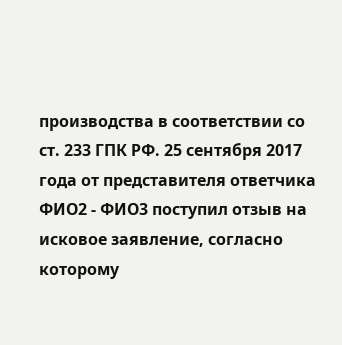производства в соответствии со ст. 233 ГПК РФ. 25 сентября 2017 года от представителя ответчика ФИО2 - ФИО3 поступил отзыв на исковое заявление, согласно которому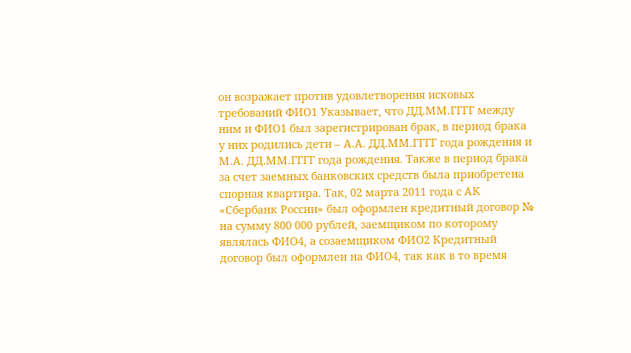он возражает против удовлетворения исковых требований ФИО1 Указывает, что ДД.ММ.ГГГГ между ним и ФИО1 был зарегистрирован брак, в период брака у них родились дети – А.А. ДД.ММ.ГГГГ года рождения и М.А. ДД.ММ.ГГГГ года рождения. Также в период брака за счет заемных банковских средств была приобретена спорная квартира. Так, 02 марта 2011 года с АК «Сбербанк России» был оформлен кредитный договор № на сумму 800 000 рублей, заемщиком по которому являлась ФИО4, а созаемщиком ФИО2 Кредитный договор был оформлен на ФИО4, так как в то время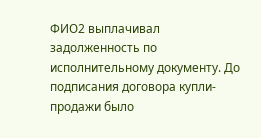ФИО2 выплачивал задолженность по исполнительному документу. До подписания договора купли-продажи было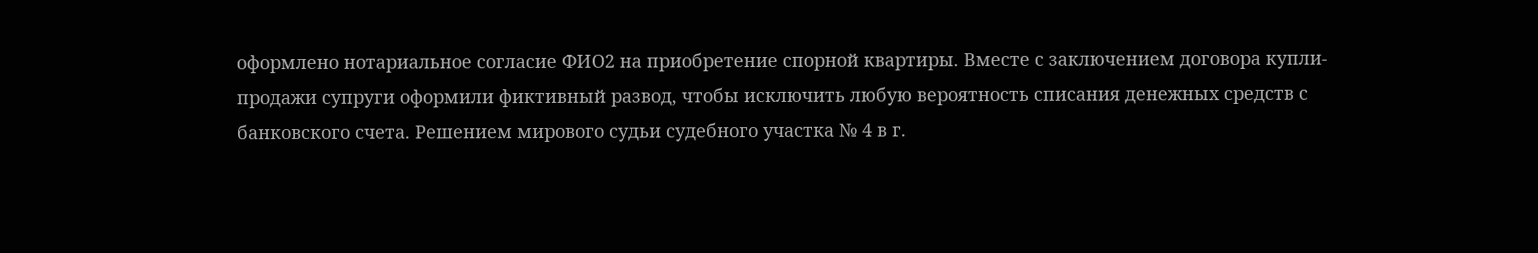оформлено нотариальное согласие ФИО2 на приобретение спорной квартиры. Вместе с заключением договора купли-продажи супруги оформили фиктивный развод, чтобы исключить любую вероятность списания денежных средств с банковского счета. Решением мирового судьи судебного участка № 4 в г.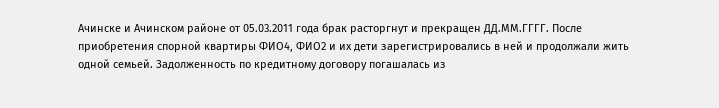Ачинске и Ачинском районе от 05.03.2011 года брак расторгнут и прекращен ДД.ММ.ГГГГ. После приобретения спорной квартиры ФИО4, ФИО2 и их дети зарегистрировались в ней и продолжали жить одной семьей. Задолженность по кредитному договору погашалась из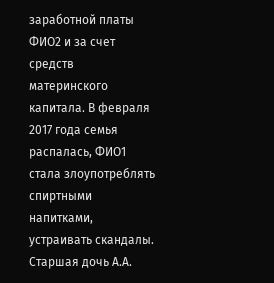заработной платы ФИО2 и за счет средств материнского капитала. В февраля 2017 года семья распалась, ФИО1 стала злоупотреблять спиртными напитками, устраивать скандалы. Старшая дочь А.А.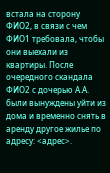встала на сторону ФИО2, в связи с чем ФИО1 требовала, чтобы они выехали из квартиры. После очередного скандала ФИО2 с дочерью А.А. были вынуждены уйти из дома и временно снять в аренду другое жилье по адресу: <адрес>.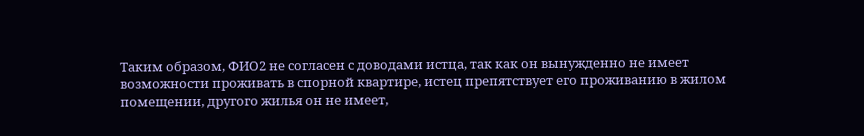Таким образом, ФИО2 не согласен с доводами истца, так как он вынужденно не имеет возможности проживать в спорной квартире, истец препятствует его проживанию в жилом помещении, другого жилья он не имеет,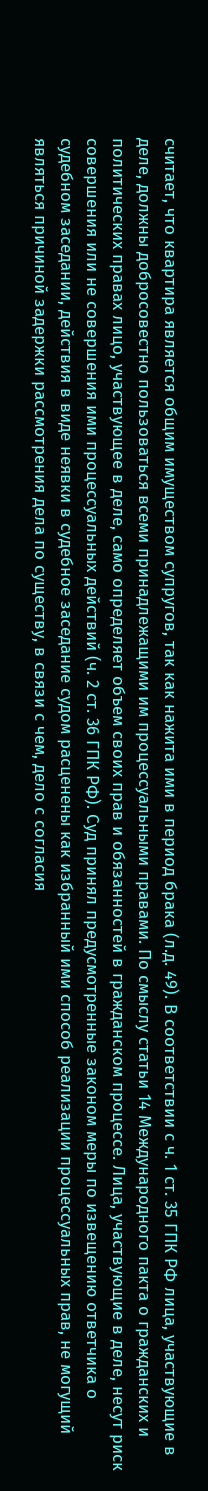считает, что квартира является общим имуществом супругов, так как нажита ими в период брака (л.д. 49). В соответствии с ч. 1 ст. 35 ГПК РФ лица, участвующие в деле, должны добросовестно пользоваться всеми принадлежащими им процессуальными правами. По смыслу статьи 14 Международного пакта о гражданских и политических правах лицо, участвующее в деле, само определяет объем своих прав и обязанностей в гражданском процессе. Лица, участвующие в деле, несут риск совершения или не совершения ими процессуальных действий (ч. 2 ст. 36 ГПК РФ). Суд принял предусмотренные законом меры по извещению ответчика о судебном заседании, действия в виде неявки в судебное заседание судом расценены как избранный ими способ реализации процессуальных прав, не могущий являться причиной задержки рассмотрения дела по существу, в связи с чем, дело с согласия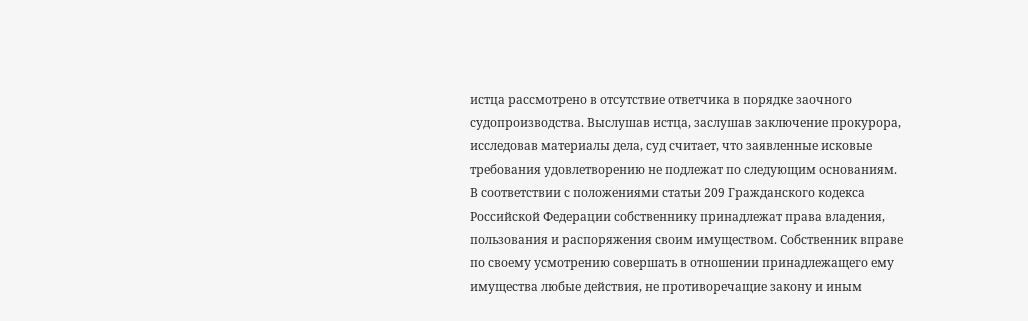истца рассмотрено в отсутствие ответчика в порядке заочного судопроизводства. Выслушав истца, заслушав заключение прокурора, исследовав материалы дела, суд считает, что заявленные исковые требования удовлетворению не подлежат по следующим основаниям. В соответствии с положениями статьи 209 Гражданского кодекса Российской Федерации собственнику принадлежат права владения, пользования и распоряжения своим имуществом. Собственник вправе по своему усмотрению совершать в отношении принадлежащего ему имущества любые действия, не противоречащие закону и иным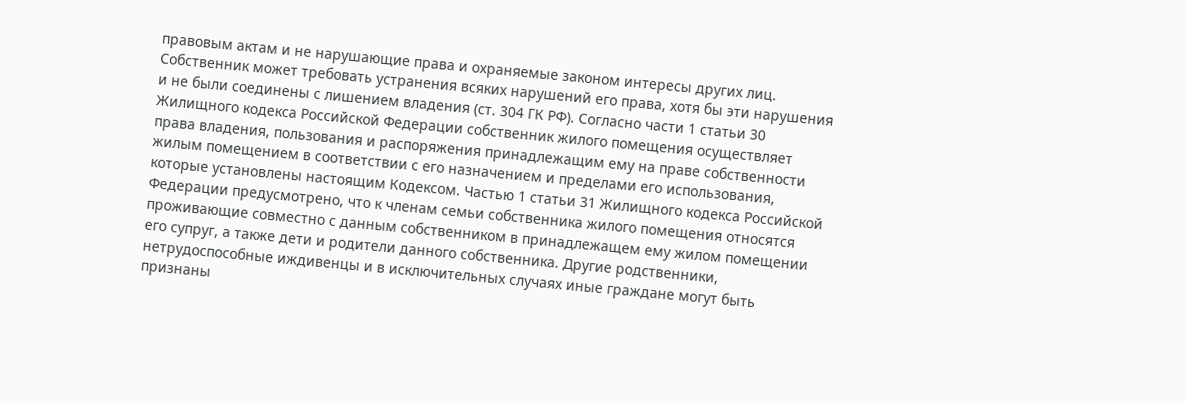правовым актам и не нарушающие права и охраняемые законом интересы других лиц. Собственник может требовать устранения всяких нарушений его права, хотя бы эти нарушения и не были соединены с лишением владения (ст. 304 ГК РФ). Согласно части 1 статьи 30 Жилищного кодекса Российской Федерации собственник жилого помещения осуществляет права владения, пользования и распоряжения принадлежащим ему на праве собственности жилым помещением в соответствии с его назначением и пределами его использования, которые установлены настоящим Кодексом. Частью 1 статьи 31 Жилищного кодекса Российской Федерации предусмотрено, что к членам семьи собственника жилого помещения относятся проживающие совместно с данным собственником в принадлежащем ему жилом помещении его супруг, а также дети и родители данного собственника. Другие родственники, нетрудоспособные иждивенцы и в исключительных случаях иные граждане могут быть признаны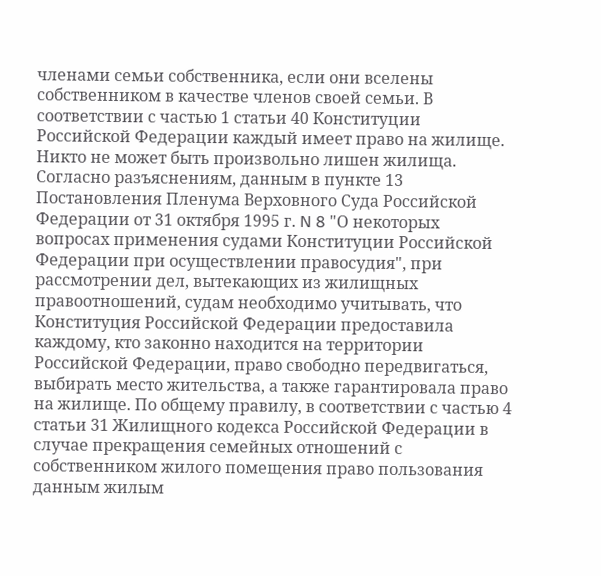членами семьи собственника, если они вселены собственником в качестве членов своей семьи. В соответствии с частью 1 статьи 40 Конституции Российской Федерации каждый имеет право на жилище. Никто не может быть произвольно лишен жилища. Согласно разъяснениям, данным в пункте 13 Постановления Пленума Верховного Суда Российской Федерации от 31 октября 1995 г. N 8 "О некоторых вопросах применения судами Конституции Российской Федерации при осуществлении правосудия", при рассмотрении дел, вытекающих из жилищных правоотношений, судам необходимо учитывать, что Конституция Российской Федерации предоставила каждому, кто законно находится на территории Российской Федерации, право свободно передвигаться, выбирать место жительства, а также гарантировала право на жилище. По общему правилу, в соответствии с частью 4 статьи 31 Жилищного кодекса Российской Федерации в случае прекращения семейных отношений с собственником жилого помещения право пользования данным жилым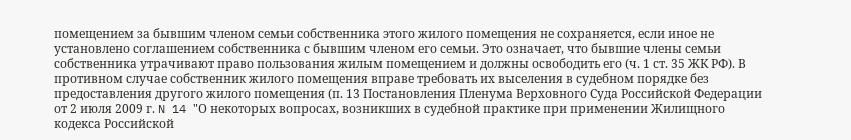помещением за бывшим членом семьи собственника этого жилого помещения не сохраняется, если иное не установлено соглашением собственника с бывшим членом его семьи. Это означает, что бывшие члены семьи собственника утрачивают право пользования жилым помещением и должны освободить его (ч. 1 ст. 35 ЖК РФ). В противном случае собственник жилого помещения вправе требовать их выселения в судебном порядке без предоставления другого жилого помещения (п. 13 Постановления Пленума Верховного Суда Российской Федерации от 2 июля 2009 г. N 14 "О некоторых вопросах, возникших в судебной практике при применении Жилищного кодекса Российской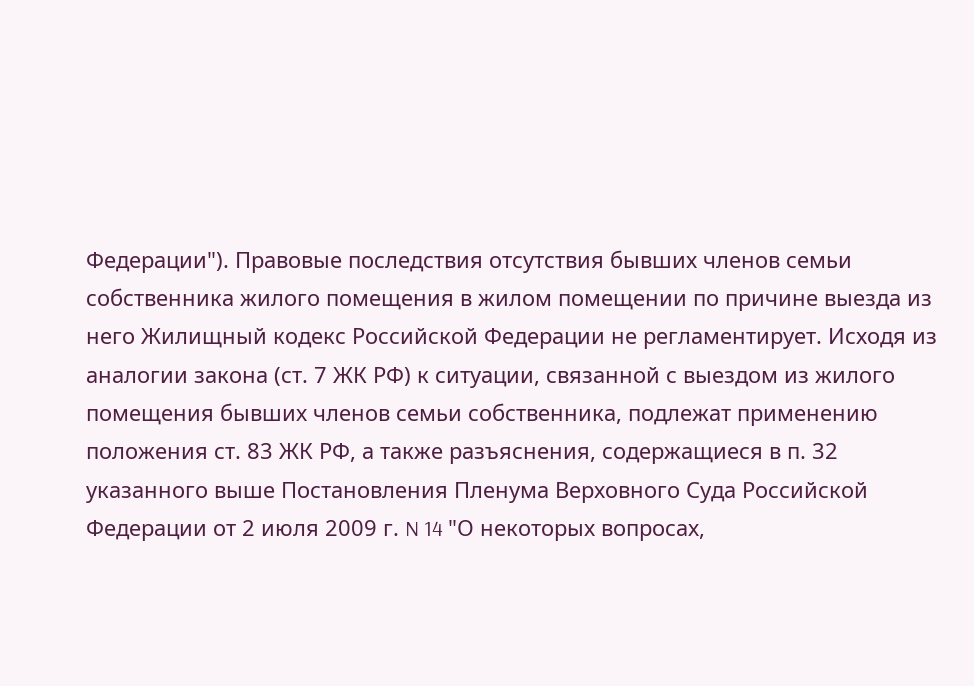Федерации"). Правовые последствия отсутствия бывших членов семьи собственника жилого помещения в жилом помещении по причине выезда из него Жилищный кодекс Российской Федерации не регламентирует. Исходя из аналогии закона (ст. 7 ЖК РФ) к ситуации, связанной с выездом из жилого помещения бывших членов семьи собственника, подлежат применению положения ст. 83 ЖК РФ, а также разъяснения, содержащиеся в п. 32 указанного выше Постановления Пленума Верховного Суда Российской Федерации от 2 июля 2009 г. N 14 "О некоторых вопросах,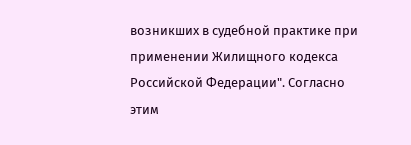возникших в судебной практике при применении Жилищного кодекса Российской Федерации". Согласно этим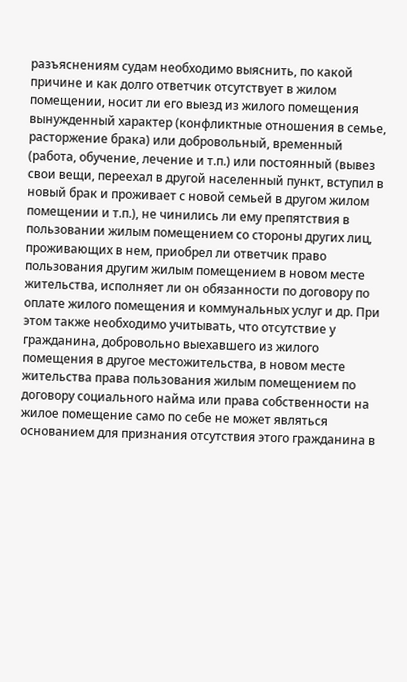разъяснениям судам необходимо выяснить, по какой причине и как долго ответчик отсутствует в жилом помещении, носит ли его выезд из жилого помещения вынужденный характер (конфликтные отношения в семье, расторжение брака) или добровольный, временный (работа, обучение, лечение и т.п.) или постоянный (вывез свои вещи, переехал в другой населенный пункт, вступил в новый брак и проживает с новой семьей в другом жилом помещении и т.п.), не чинились ли ему препятствия в пользовании жилым помещением со стороны других лиц, проживающих в нем, приобрел ли ответчик право пользования другим жилым помещением в новом месте жительства, исполняет ли он обязанности по договору по оплате жилого помещения и коммунальных услуг и др. При этом также необходимо учитывать, что отсутствие у гражданина, добровольно выехавшего из жилого помещения в другое местожительства, в новом месте жительства права пользования жилым помещением по договору социального найма или права собственности на жилое помещение само по себе не может являться основанием для признания отсутствия этого гражданина в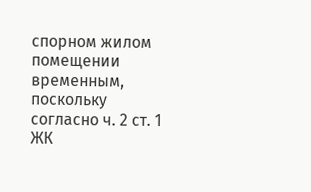спорном жилом помещении временным, поскольку согласно ч. 2 ст. 1 ЖК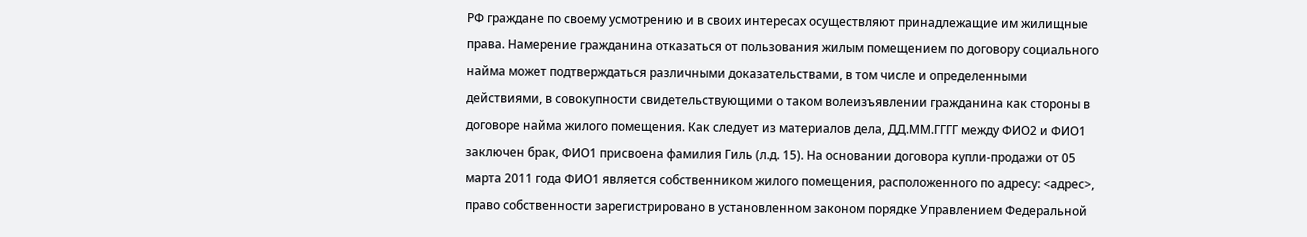РФ граждане по своему усмотрению и в своих интересах осуществляют принадлежащие им жилищные права. Намерение гражданина отказаться от пользования жилым помещением по договору социального найма может подтверждаться различными доказательствами, в том числе и определенными действиями, в совокупности свидетельствующими о таком волеизъявлении гражданина как стороны в договоре найма жилого помещения. Как следует из материалов дела, ДД.ММ.ГГГГ между ФИО2 и ФИО1 заключен брак, ФИО1 присвоена фамилия Гиль (л.д. 15). На основании договора купли-продажи от 05 марта 2011 года ФИО1 является собственником жилого помещения, расположенного по адресу: <адрес>, право собственности зарегистрировано в установленном законом порядке Управлением Федеральной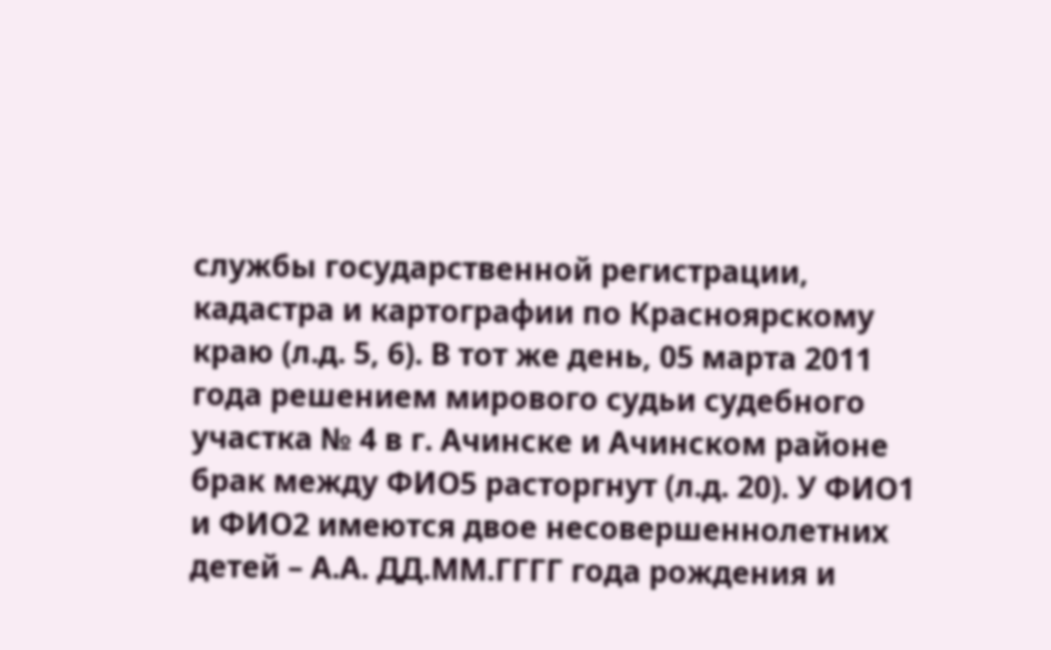службы государственной регистрации, кадастра и картографии по Красноярскому краю (л.д. 5, 6). В тот же день, 05 марта 2011 года решением мирового судьи судебного участка № 4 в г. Ачинске и Ачинском районе брак между ФИО5 расторгнут (л.д. 20). У ФИО1 и ФИО2 имеются двое несовершеннолетних детей – А.А. ДД.ММ.ГГГГ года рождения и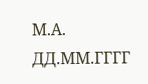М.А. ДД.ММ.ГГГГ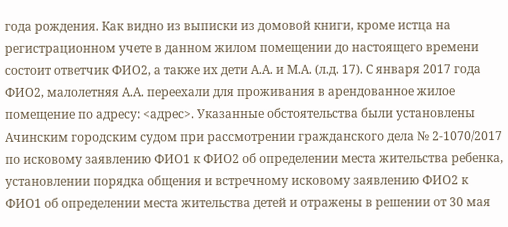года рождения. Как видно из выписки из домовой книги, кроме истца на регистрационном учете в данном жилом помещении до настоящего времени состоит ответчик ФИО2, а также их дети А.А. и М.А. (л.д. 17). С января 2017 года ФИО2, малолетняя А.А. переехали для проживания в арендованное жилое помещение по адресу: <адрес>. Указанные обстоятельства были установлены Ачинским городским судом при рассмотрении гражданского дела № 2-1070/2017 по исковому заявлению ФИО1 к ФИО2 об определении места жительства ребенка, установлении порядка общения и встречному исковому заявлению ФИО2 к ФИО1 об определении места жительства детей и отражены в решении от 30 мая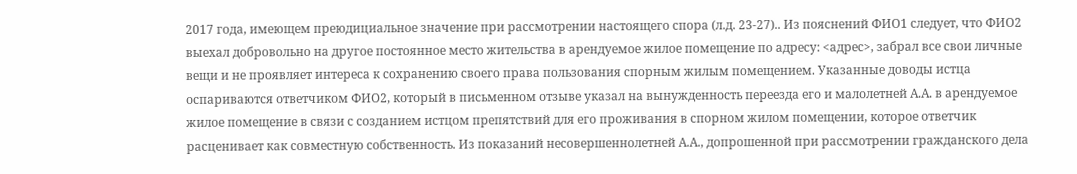2017 года, имеющем преюдициальное значение при рассмотрении настоящего спора (л.д. 23-27).. Из пояснений ФИО1 следует, что ФИО2 выехал добровольно на другое постоянное место жительства в арендуемое жилое помещение по адресу: <адрес>, забрал все свои личные вещи и не проявляет интереса к сохранению своего права пользования спорным жилым помещением. Указанные доводы истца оспариваются ответчиком ФИО2, который в письменном отзыве указал на вынужденность переезда его и малолетней А.А. в арендуемое жилое помещение в связи с созданием истцом препятствий для его проживания в спорном жилом помещении, которое ответчик расценивает как совместную собственность. Из показаний несовершеннолетней А.А., допрошенной при рассмотрении гражданского дела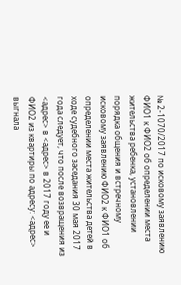№ 2-1070/2017 по исковому заявлению ФИО1 к ФИО2 об определении места жительства ребенка, установлении порядка общения и встречному исковому заявлению ФИО2 к ФИО1 об определении места жительства детей в ходе судебного заседания 30 мая 2017 года следует, что после возвращения из <адрес> в <адрес> в 2017 году ее и ФИО2 из квартиры по адресу: <адрес> выгнала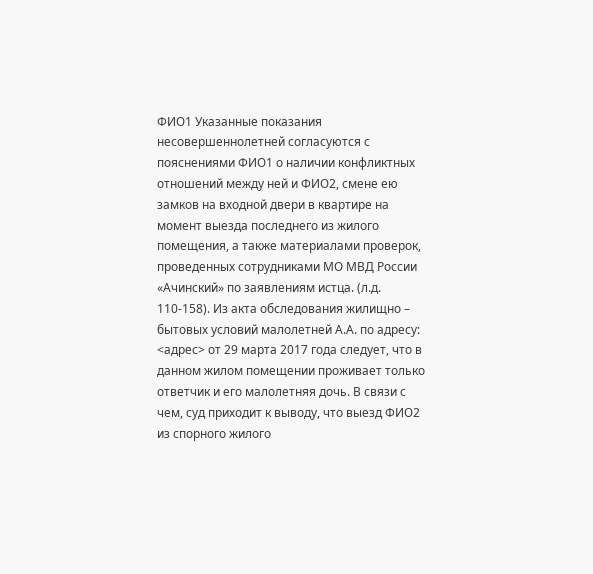ФИО1 Указанные показания несовершеннолетней согласуются с пояснениями ФИО1 о наличии конфликтных отношений между ней и ФИО2, смене ею замков на входной двери в квартире на момент выезда последнего из жилого помещения, а также материалами проверок, проведенных сотрудниками МО МВД России «Ачинский» по заявлениям истца. (л.д. 110-158). Из акта обследования жилищно – бытовых условий малолетней А.А. по адресу: <адрес> от 29 марта 2017 года следует, что в данном жилом помещении проживает только ответчик и его малолетняя дочь. В связи с чем, суд приходит к выводу, что выезд ФИО2 из спорного жилого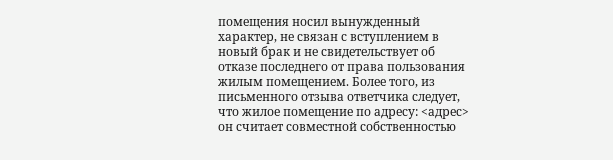помещения носил вынужденный характер, не связан с вступлением в новый брак и не свидетельствует об отказе последнего от права пользования жилым помещением. Более того, из письменного отзыва ответчика следует, что жилое помещение по адресу: <адрес> он считает совместной собственностью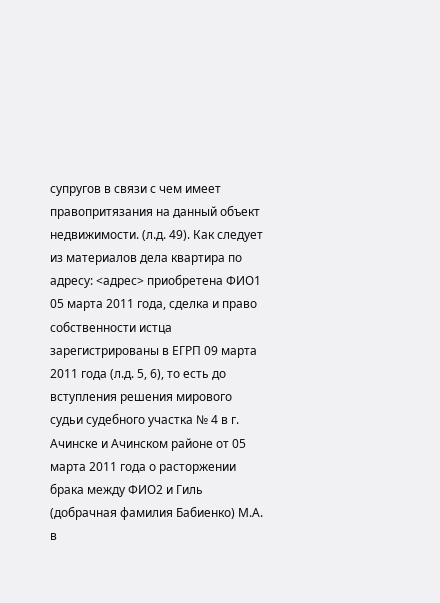супругов в связи с чем имеет правопритязания на данный объект недвижимости. (л.д. 49). Как следует из материалов дела квартира по адресу: <адрес> приобретена ФИО1 05 марта 2011 года, сделка и право собственности истца зарегистрированы в ЕГРП 09 марта 2011 года (л.д. 5, 6), то есть до вступления решения мирового судьи судебного участка № 4 в г. Ачинске и Ачинском районе от 05 марта 2011 года о расторжении брака между ФИО2 и Гиль (добрачная фамилия Бабиенко) М.А. в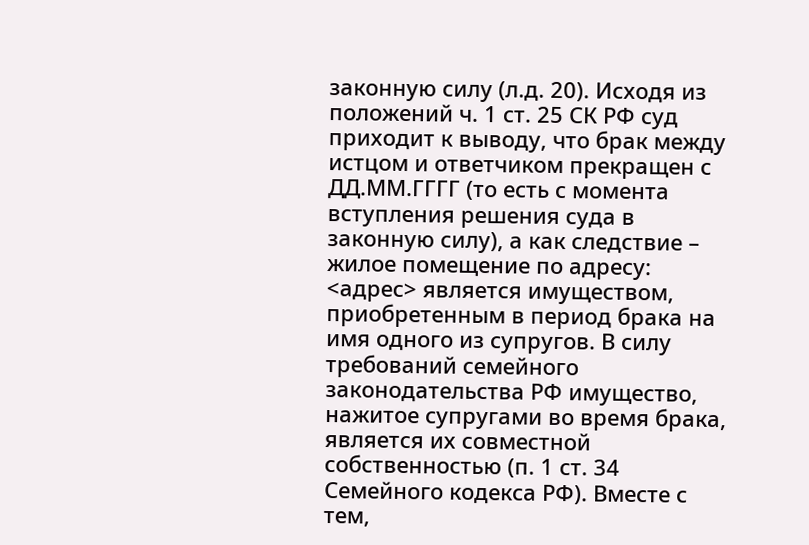законную силу (л.д. 20). Исходя из положений ч. 1 ст. 25 СК РФ суд приходит к выводу, что брак между истцом и ответчиком прекращен с ДД.ММ.ГГГГ (то есть с момента вступления решения суда в законную силу), а как следствие – жилое помещение по адресу: <адрес> является имуществом, приобретенным в период брака на имя одного из супругов. В силу требований семейного законодательства РФ имущество, нажитое супругами во время брака, является их совместной собственностью (п. 1 ст. 34 Семейного кодекса РФ). Вместе с тем,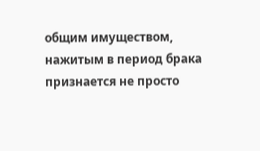общим имуществом, нажитым в период брака признается не просто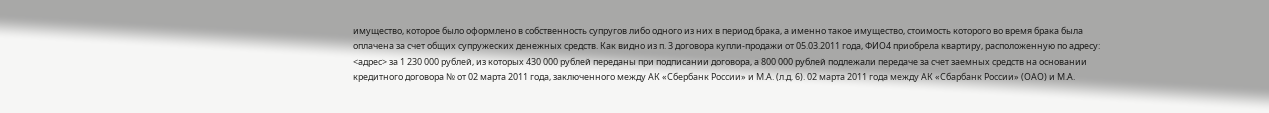имущество, которое было оформлено в собственность супругов либо одного из них в период брака, а именно такое имущество, стоимость которого во время брака была оплачена за счет общих супружеских денежных средств. Как видно из п. 3 договора купли-продажи от 05.03.2011 года, ФИО4 приобрела квартиру, расположенную по адресу: <адрес> за 1 230 000 рублей, из которых 430 000 рублей переданы при подписании договора, а 800 000 рублей подлежали передаче за счет заемных средств на основании кредитного договора № от 02 марта 2011 года, заключенного между АК «Сбербанк России» и М.А. (л.д. 6). 02 марта 2011 года между АК «Сбарбанк России» (ОАО) и М.А.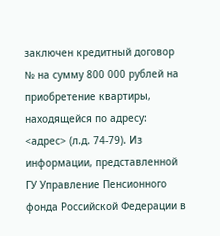заключен кредитный договор № на сумму 800 000 рублей на приобретение квартиры, находящейся по адресу: <адрес> (л.д. 74-79). Из информации, представленной ГУ Управление Пенсионного фонда Российской Федерации в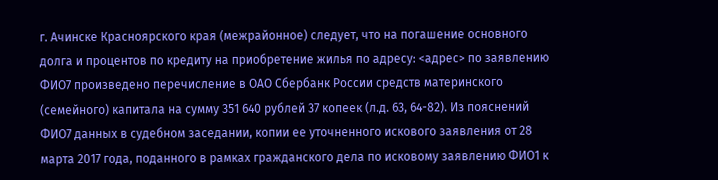г. Ачинске Красноярского края (межрайонное) следует, что на погашение основного долга и процентов по кредиту на приобретение жилья по адресу: <адрес> по заявлению ФИО7 произведено перечисление в ОАО Сбербанк России средств материнского (семейного) капитала на сумму 351 640 рублей 37 копеек (л.д. 63, 64-82). Из пояснений ФИО7 данных в судебном заседании, копии ее уточненного искового заявления от 28 марта 2017 года, поданного в рамках гражданского дела по исковому заявлению ФИО1 к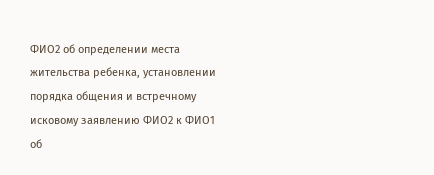ФИО2 об определении места жительства ребенка, установлении порядка общения и встречному исковому заявлению ФИО2 к ФИО1 об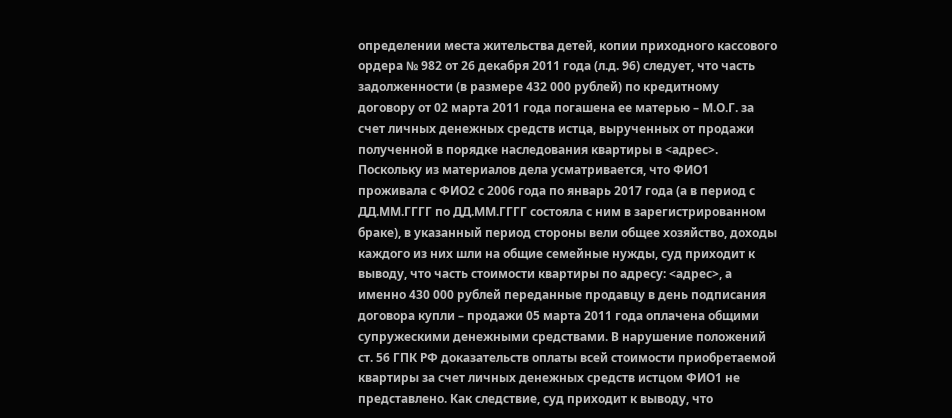определении места жительства детей, копии приходного кассового ордера № 982 от 26 декабря 2011 года (л.д. 96) следует, что часть задолженности (в размере 432 000 рублей) по кредитному договору от 02 марта 2011 года погашена ее матерью – М.О.Г. за счет личных денежных средств истца, вырученных от продажи полученной в порядке наследования квартиры в <адрес>. Поскольку из материалов дела усматривается, что ФИО1 проживала с ФИО2 с 2006 года по январь 2017 года (а в период с ДД.ММ.ГГГГ по ДД.ММ.ГГГГ состояла с ним в зарегистрированном браке), в указанный период стороны вели общее хозяйство, доходы каждого из них шли на общие семейные нужды, суд приходит к выводу, что часть стоимости квартиры по адресу: <адрес>, а именно 430 000 рублей переданные продавцу в день подписания договора купли – продажи 05 марта 2011 года оплачена общими супружескими денежными средствами. В нарушение положений ст. 56 ГПК РФ доказательств оплаты всей стоимости приобретаемой квартиры за счет личных денежных средств истцом ФИО1 не представлено. Как следствие, суд приходит к выводу, что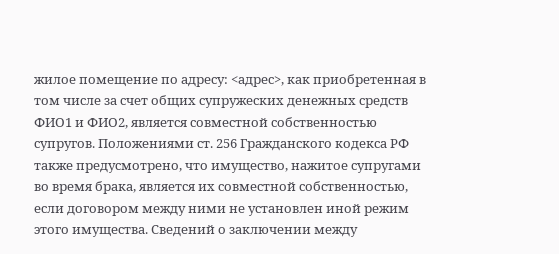жилое помещение по адресу: <адрес>, как приобретенная в том числе за счет общих супружеских денежных средств ФИО1 и ФИО2, является совместной собственностью супругов. Положениями ст. 256 Гражданского кодекса РФ также предусмотрено, что имущество, нажитое супругами во время брака, является их совместной собственностью, если договором между ними не установлен иной режим этого имущества. Сведений о заключении между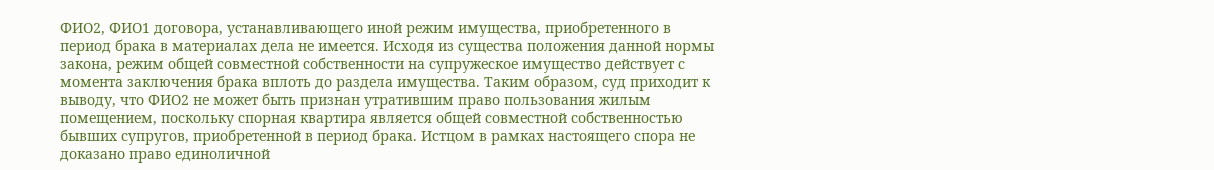ФИО2, ФИО1 договора, устанавливающего иной режим имущества, приобретенного в период брака в материалах дела не имеется. Исходя из существа положения данной нормы закона, режим общей совместной собственности на супружеское имущество действует с момента заключения брака вплоть до раздела имущества. Таким образом, суд приходит к выводу, что ФИО2 не может быть признан утратившим право пользования жилым помещением, поскольку спорная квартира является общей совместной собственностью бывших супругов, приобретенной в период брака. Истцом в рамках настоящего спора не доказано право единоличной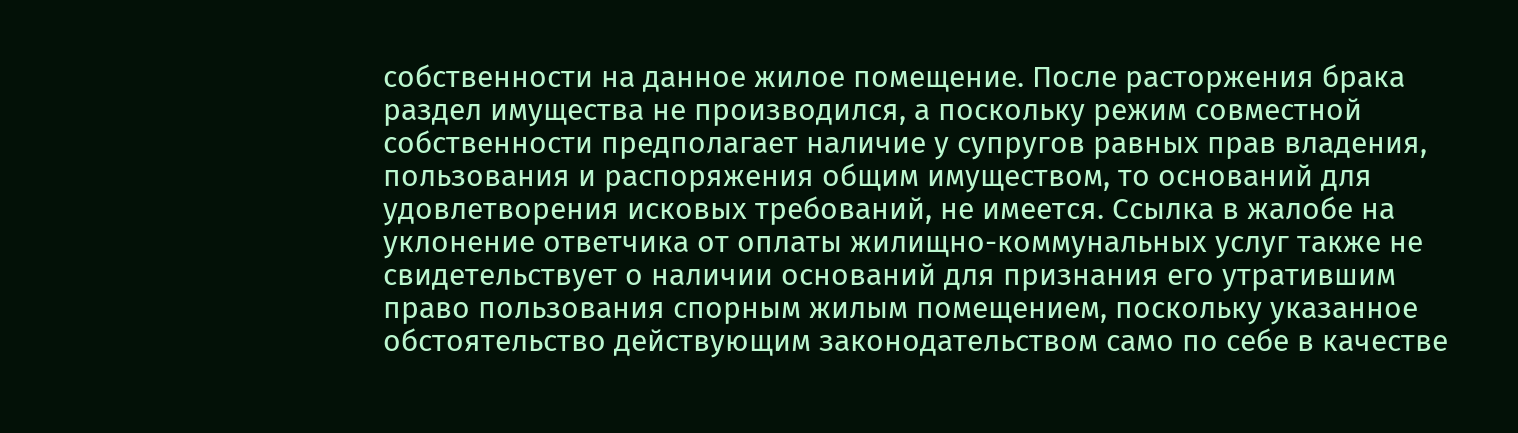собственности на данное жилое помещение. После расторжения брака раздел имущества не производился, а поскольку режим совместной собственности предполагает наличие у супругов равных прав владения, пользования и распоряжения общим имуществом, то оснований для удовлетворения исковых требований, не имеется. Ссылка в жалобе на уклонение ответчика от оплаты жилищно-коммунальных услуг также не свидетельствует о наличии оснований для признания его утратившим право пользования спорным жилым помещением, поскольку указанное обстоятельство действующим законодательством само по себе в качестве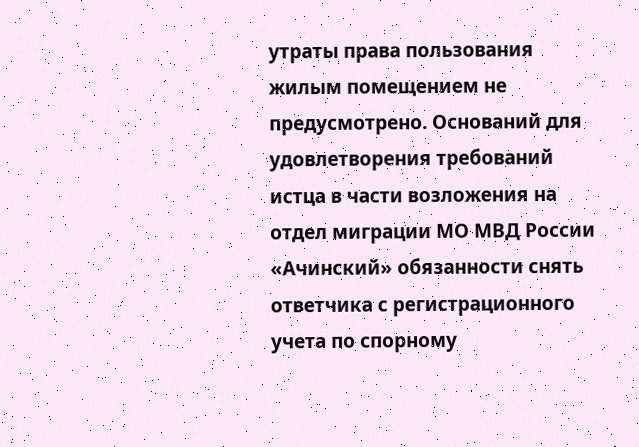утраты права пользования жилым помещением не предусмотрено. Оснований для удовлетворения требований истца в части возложения на отдел миграции МО МВД России «Ачинский» обязанности снять ответчика с регистрационного учета по спорному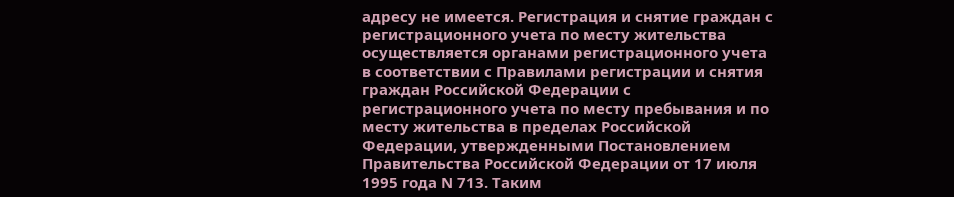адресу не имеется. Регистрация и снятие граждан с регистрационного учета по месту жительства осуществляется органами регистрационного учета в соответствии с Правилами регистрации и снятия граждан Российской Федерации с регистрационного учета по месту пребывания и по месту жительства в пределах Российской Федерации, утвержденными Постановлением Правительства Российской Федерации от 17 июля 1995 года N 713. Таким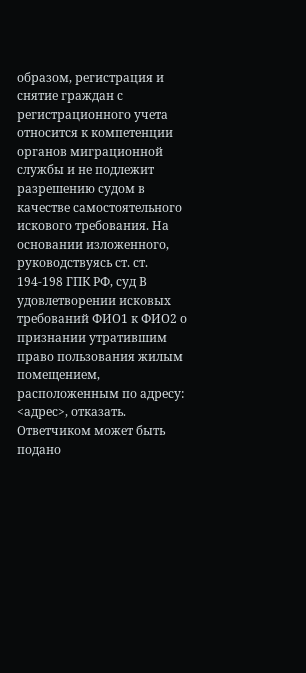образом, регистрация и снятие граждан с регистрационного учета относится к компетенции органов миграционной службы и не подлежит разрешению судом в качестве самостоятельного искового требования. На основании изложенного, руководствуясь ст. ст. 194-198 ГПК РФ, суд В удовлетворении исковых требований ФИО1 к ФИО2 о признании утратившим право пользования жилым помещением, расположенным по адресу: <адрес>, отказать. Ответчиком может быть подано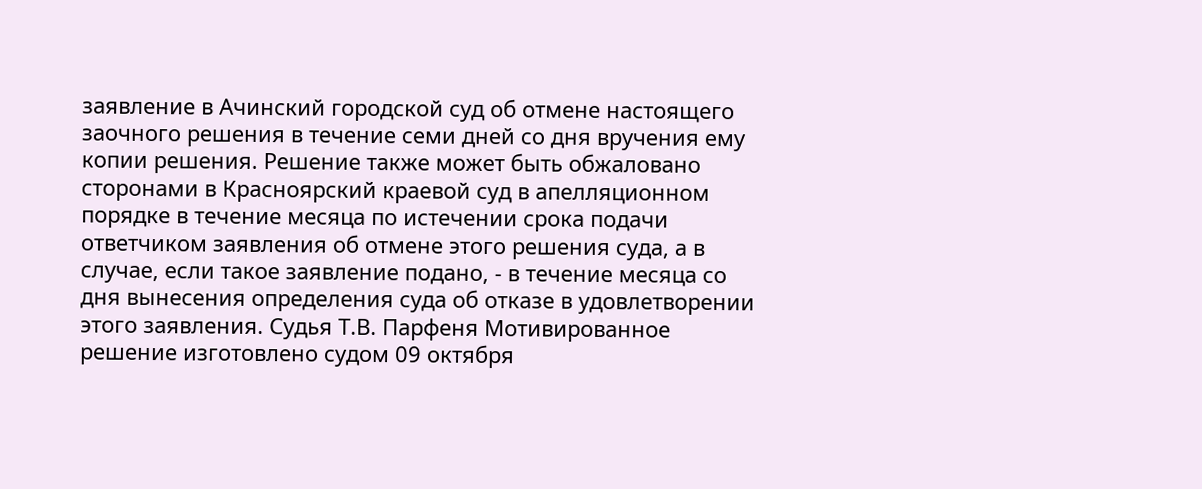заявление в Ачинский городской суд об отмене настоящего заочного решения в течение семи дней со дня вручения ему копии решения. Решение также может быть обжаловано сторонами в Красноярский краевой суд в апелляционном порядке в течение месяца по истечении срока подачи ответчиком заявления об отмене этого решения суда, а в случае, если такое заявление подано, - в течение месяца со дня вынесения определения суда об отказе в удовлетворении этого заявления. Судья Т.В. Парфеня Мотивированное решение изготовлено судом 09 октября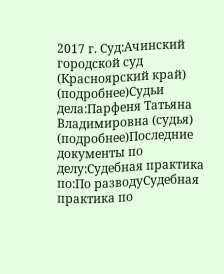2017 г. Суд:Ачинский городской суд (Красноярский край) (подробнее)Судьи дела:Парфеня Татьяна Владимировна (судья) (подробнее)Последние документы по делу:Судебная практика по:По разводуСудебная практика по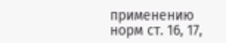применению норм ст. 16, 17,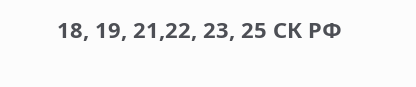18, 19, 21,22, 23, 25 СК РФ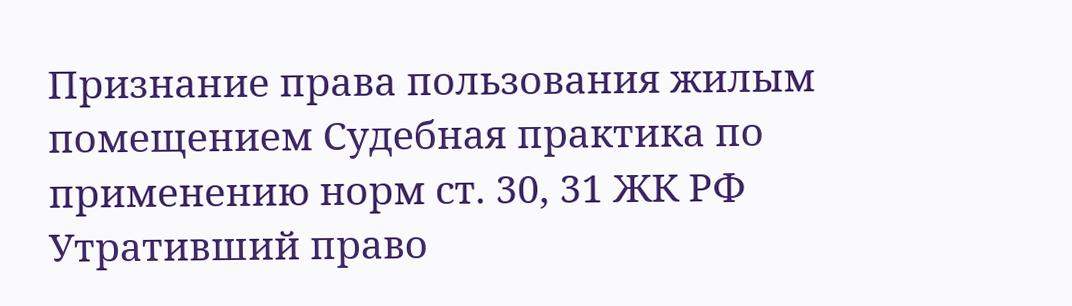Признание права пользования жилым помещением Судебная практика по применению норм ст. 30, 31 ЖК РФ
Утративший право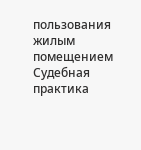пользования жилым помещением Судебная практика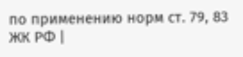по применению норм ст. 79, 83 ЖК РФ |